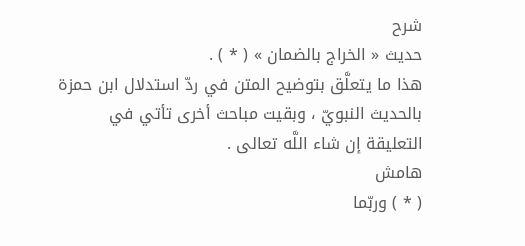شرح
حديث « الخراج بالضمان » ( * ) .
هذا ما يتعلَّق بتوضيح المتن في ردّ استدلال ابن حمزة بالحديث النبويّ ، وبقيت مباحث أخرى تأتي في التعليقة إن شاء اللَّه تعالى .
هامش
( * ) وربّما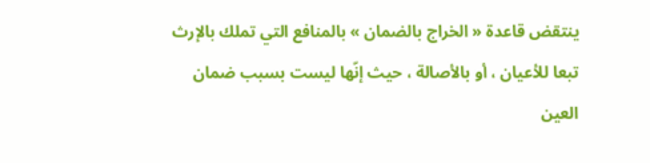ينتقض قاعدة « الخراج بالضمان » بالمنافع التي تملك بالإرث تبعا للأعيان ، أو بالأصالة ، حيث إنّها ليست بسبب ضمان العين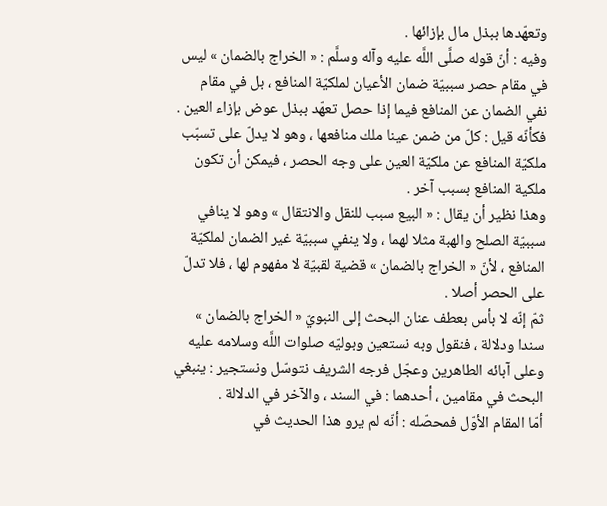وتعهّدها ببذل مال بإزائها .
وفيه : أنّ قوله صلَّى اللَّه عليه وآله وسلَّم : « الخراج بالضمان » ليس في مقام حصر سببيّة ضمان الأعيان لملكيّة المنافع ، بل في مقام نفي الضمان عن المنافع فيما إذا حصل تعهّد ببذل عوض بإزاء العين . فكأنّه قيل : كلّ من ضمن عينا ملك منافعها ، وهو لا يدلّ على تسبّب ملكيّة المنافع عن ملكيّة العين على وجه الحصر ، فيمكن أن تكون ملكية المنافع بسبب آخر .
وهذا نظير أن يقال : « البيع سبب للنقل والانتقال » وهو لا ينافي سببيّة الصلح والهبة مثلا لهما ، ولا ينفي سببيّة غير الضمان لملكيّة المنافع ، لأنّ « الخراج بالضمان » قضية لقبيّة لا مفهوم لها ، فلا تدلّ على الحصر أصلا .
ثمّ إنّه لا بأس بعطف عنان البحث إلى النبويّ « الخراج بالضمان » سندا ودلالة ، فنقول وبه نستعين وبوليّه صلوات اللَّه وسلامه عليه وعلى آبائه الطاهرين وعجّل فرجه الشريف نتوسّل ونستجير : ينبغي البحث في مقامين ، أحدهما : في السند ، والآخر في الدلالة .
أمّا المقام الأوّل فمحصّله : أنّه لم يرو هذا الحديث في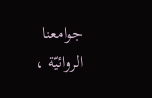جوامعنا الروائيّة ،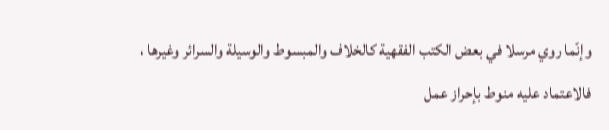وإنّما روي مرسلا في بعض الكتب الفقهية كالخلاف والمبسوط والوسيلة والسرائر وغيرها ، فالاعتماد عليه منوط بإحراز عمل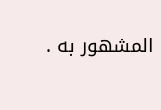المشهور به .